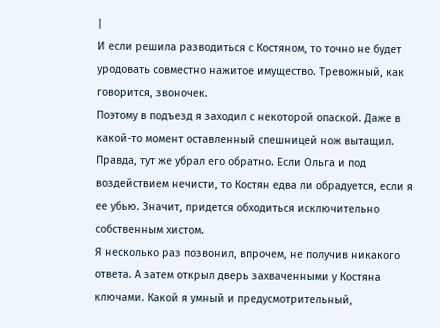|
И если решила разводиться с Костяном, то точно не будет уродовать совместно нажитое имущество. Тревожный, как говорится, звоночек.
Поэтому в подъезд я заходил с некоторой опаской. Даже в какой-то момент оставленный спешницей нож вытащил. Правда, тут же убрал его обратно. Если Ольга и под воздействием нечисти, то Костян едва ли обрадуется, если я ее убью. Значит, придется обходиться исключительно собственным хистом.
Я несколько раз позвонил, впрочем, не получив никакого ответа. А затем открыл дверь захваченными у Костяна ключами. Какой я умный и предусмотрительный,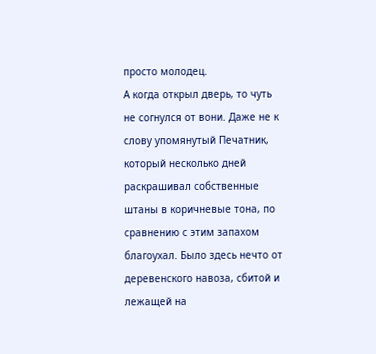просто молодец.
А когда открыл дверь, то чуть не согнулся от вони. Даже не к слову упомянутый Печатник, который несколько дней раскрашивал собственные штаны в коричневые тона, по сравнению с этим запахом благоухал. Было здесь нечто от деревенского навоза, сбитой и лежащей на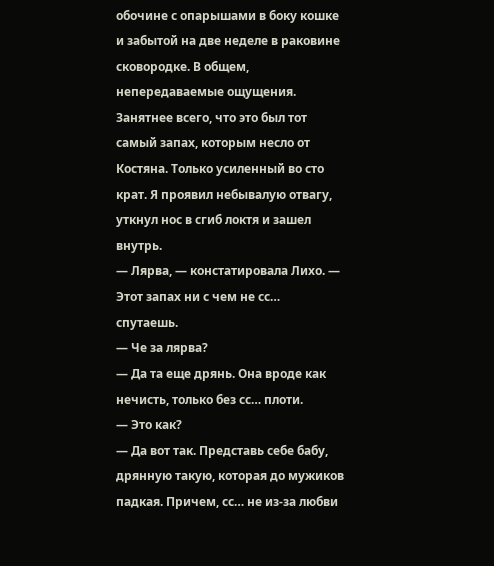обочине с опарышами в боку кошке и забытой на две неделе в раковине сковородке. В общем, непередаваемые ощущения. Занятнее всего, что это был тот самый запах, которым несло от Костяна. Только усиленный во сто крат. Я проявил небывалую отвагу, уткнул нос в сгиб локтя и зашел внутрь.
— Лярва, — констатировала Лихо. — Этот запах ни с чем не сс… спутаешь.
— Че за лярва?
— Да та еще дрянь. Она вроде как нечисть, только без сс… плоти.
— Это как?
— Да вот так. Представь себе бабу, дрянную такую, которая до мужиков падкая. Причем, сс… не из-за любви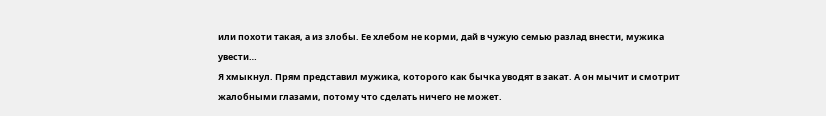или похоти такая, а из злобы. Ее хлебом не корми, дай в чужую семью разлад внести, мужика увести…
Я хмыкнул. Прям представил мужика, которого как бычка уводят в закат. А он мычит и смотрит жалобными глазами, потому что сделать ничего не может.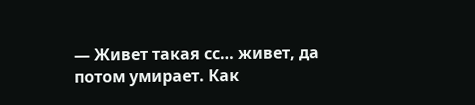— Живет такая сс… живет, да потом умирает. Как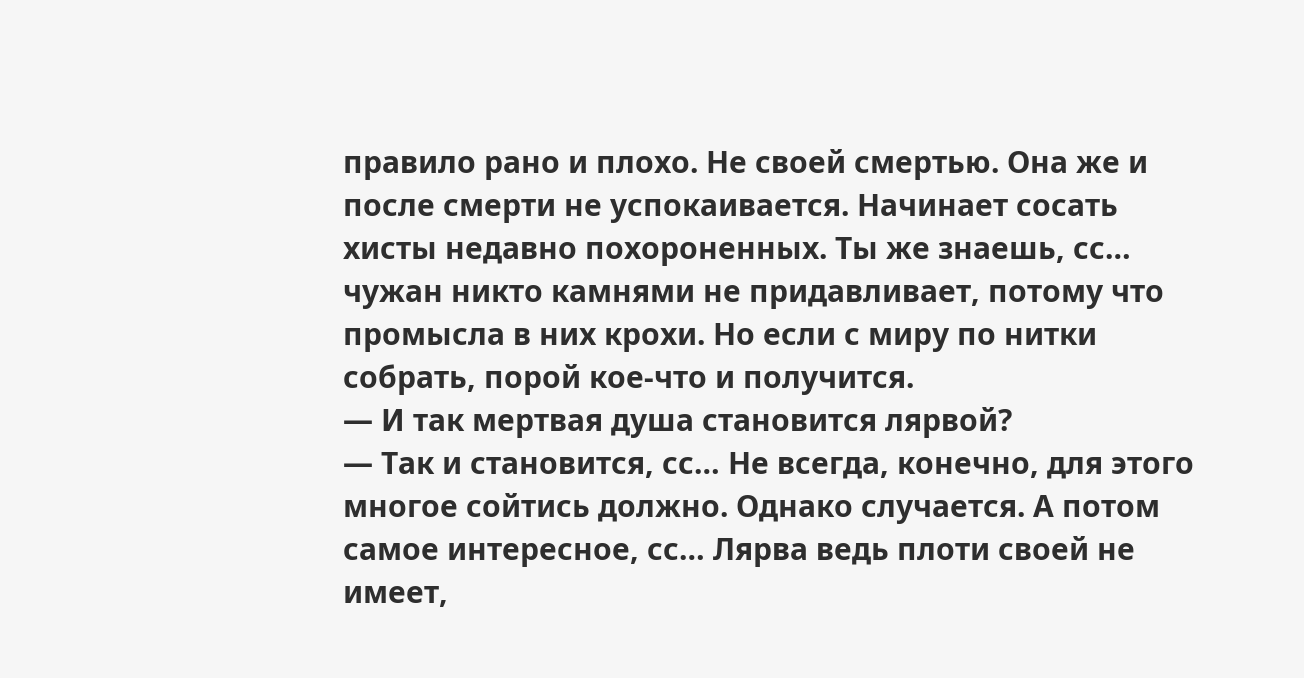правило рано и плохо. Не своей смертью. Она же и после смерти не успокаивается. Начинает сосать хисты недавно похороненных. Ты же знаешь, сс… чужан никто камнями не придавливает, потому что промысла в них крохи. Но если с миру по нитки собрать, порой кое-что и получится.
— И так мертвая душа становится лярвой?
— Так и становится, сс… Не всегда, конечно, для этого многое сойтись должно. Однако случается. А потом самое интересное, сс… Лярва ведь плоти своей не имеет,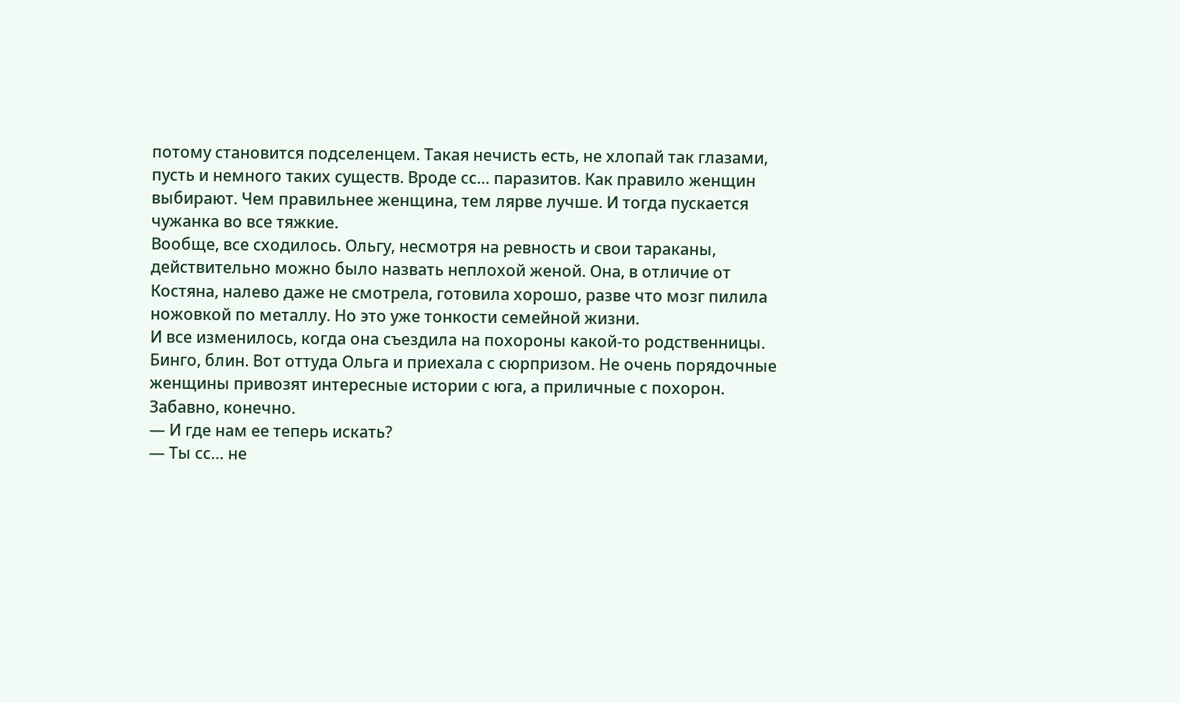потому становится подселенцем. Такая нечисть есть, не хлопай так глазами, пусть и немного таких существ. Вроде сс… паразитов. Как правило женщин выбирают. Чем правильнее женщина, тем лярве лучше. И тогда пускается чужанка во все тяжкие.
Вообще, все сходилось. Ольгу, несмотря на ревность и свои тараканы, действительно можно было назвать неплохой женой. Она, в отличие от Костяна, налево даже не смотрела, готовила хорошо, разве что мозг пилила ножовкой по металлу. Но это уже тонкости семейной жизни.
И все изменилось, когда она съездила на похороны какой-то родственницы. Бинго, блин. Вот оттуда Ольга и приехала с сюрпризом. Не очень порядочные женщины привозят интересные истории с юга, а приличные с похорон. Забавно, конечно.
— И где нам ее теперь искать?
— Ты сс… не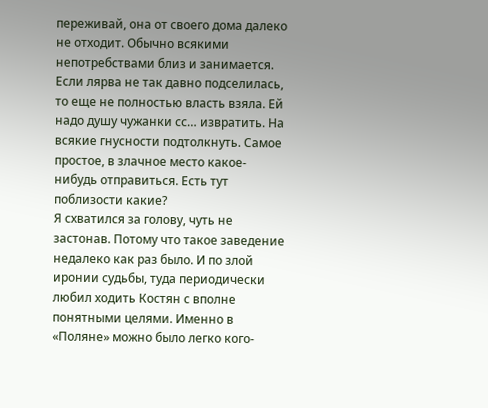переживай, она от своего дома далеко не отходит. Обычно всякими непотребствами близ и занимается. Если лярва не так давно подселилась, то еще не полностью власть взяла. Ей надо душу чужанки сс… извратить. На всякие гнусности подтолкнуть. Самое простое, в злачное место какое-нибудь отправиться. Есть тут поблизости какие?
Я схватился за голову, чуть не застонав. Потому что такое заведение недалеко как раз было. И по злой иронии судьбы, туда периодически любил ходить Костян с вполне понятными целями. Именно в «Поляне» можно было легко кого-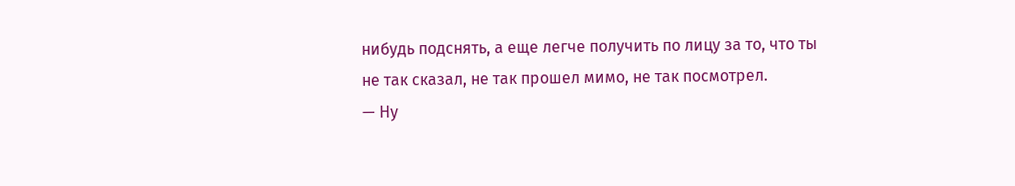нибудь подснять, а еще легче получить по лицу за то, что ты не так сказал, не так прошел мимо, не так посмотрел.
— Ну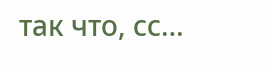так что, сс…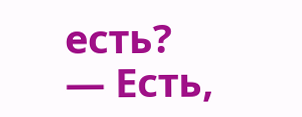есть?
— Есть,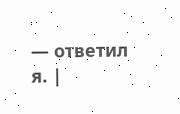— ответил я. |